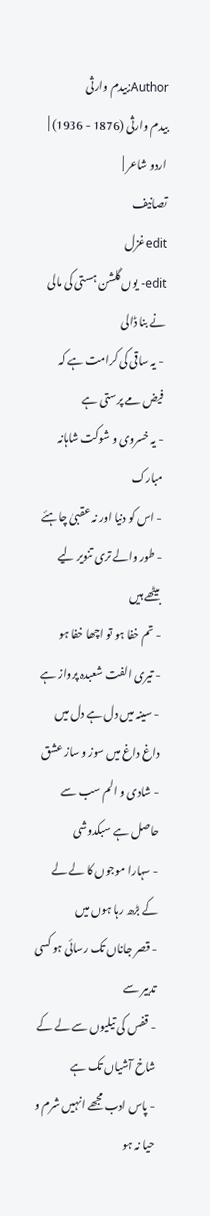Author:بیدم وارثی
بیدم وارثی (1876 - 1936) |
اردو شاعر |
تصانیف
editغزل
edit- یوں گلشن ہستی کی مالی نے بنا ڈالی
- یہ ساقی کی کرامت ہے کہ فیض مے پرستی ہے
- یہ خسروی و شوکت شاہانہ مبارک
- اس کو دنیا اور نہ عقبیٰ چاہئے
- طور والے تری تنویر لیے بیٹھے ہیں
- تم خفا ہو تو اچھا خفا ہو
- تیری الفت شعبدہ پرواز ہے
- سینہ میں دل ہے دل میں داغ داغ میں سوز و ساز عشق
- شادی و الم سب سے حاصل ہے سبکدوشی
- سہارا موجوں کا لے لے کے بڑھ رہا ہوں میں
- قصر جاناں تک رسائی ہو کسی تدبیر سے
- قفس کی تیلیوں سے لے کے شاخ آشیاں تک ہے
- پاس ادب مجھے انہیں شرم و حیا نہ ہو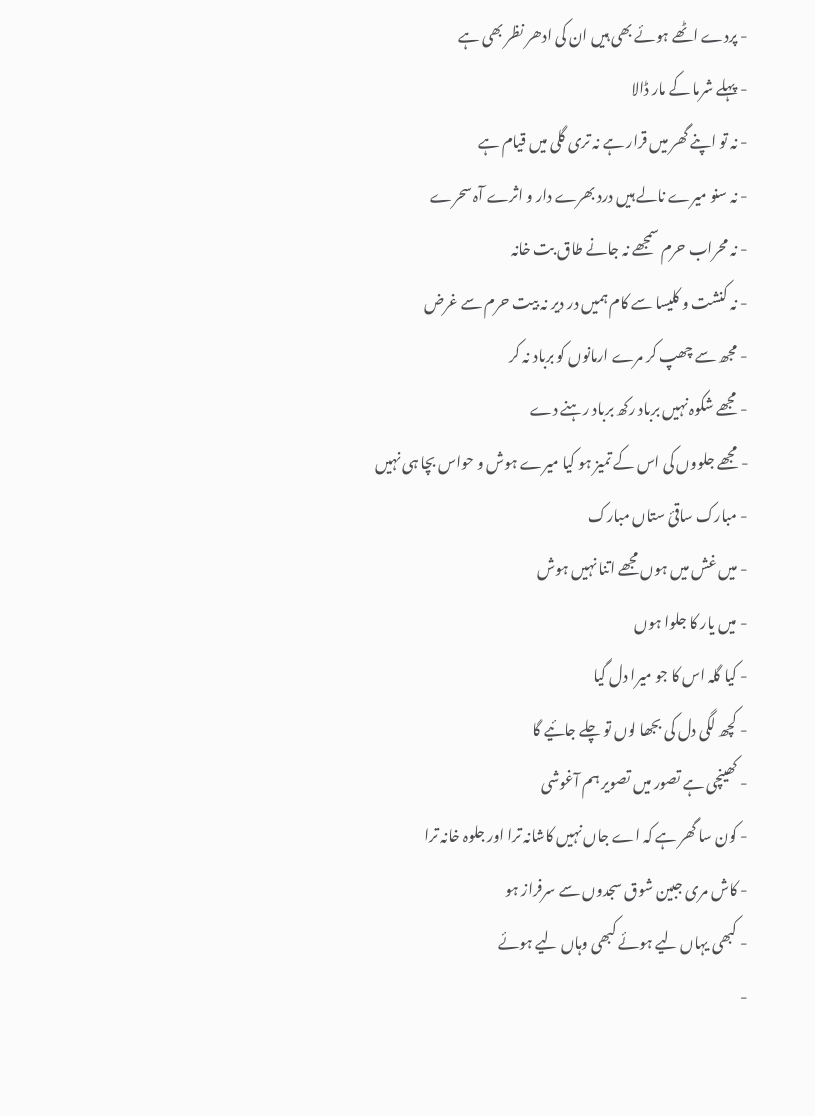- پردے اٹھے ہوئے بھی ہیں ان کی ادھر نظر بھی ہے
- پہلے شرما کے مار ڈالا
- نہ تو اپنے گھر میں قرار ہے نہ تری گلی میں قیام ہے
- نہ سنو میرے نالے ہیں درد بھرے دار و اثرے آہ سحرے
- نہ محراب حرم سمجھے نہ جانے طاق بت خانہ
- نہ کنشت و کلیسا سے کام ہمیں در دیر نہ بیت حرم سے غرض
- مجھ سے چھپ کر مرے ارمانوں کو برباد نہ کر
- مجھے شکوہ نہیں برباد رکھ برباد رہنے دے
- مجھے جلووں کی اس کے تمیز ہو کیا میرے ہوش و حواس بچا ہی نہیں
- مبارک ساقیٔ ستاں مبارک
- میں غش میں ہوں مجھے اتنا نہیں ہوش
- میں یار کا جلوا ہوں
- کیا گلہ اس کا جو میرا دل گیا
- کچھ لگی دل کی بجھا لوں تو چلے جائیے گا
- کھینچی ہے تصور میں تصویر ہم آغوشی
- کون سا گھر ہے کہ اے جاں نہیں کاشانہ ترا اور جلوہ خانہ ترا
- کاش مری جبین شوق سجدوں سے سرفراز ہو
- کبھی یہاں لیے ہوئے کبھی وہاں لیے ہوئے
-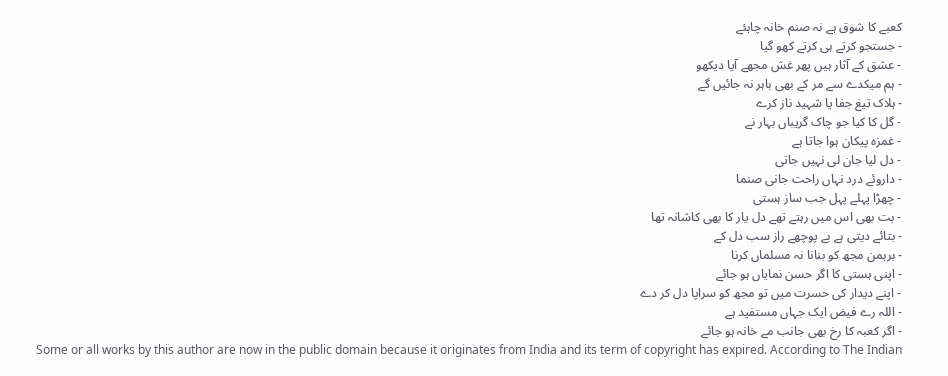کعبے کا شوق ہے نہ صنم خانہ چاہئے
- جستجو کرتے ہی کرتے کھو گیا
- عشق کے آثار ہیں پھر غش مجھے آیا دیکھو
- ہم میکدے سے مر کے بھی باہر نہ جائیں گے
- ہلاک تیغ جفا یا شہید ناز کرے
- گل کا کیا جو چاک گریباں بہار نے
- غمزہ پیکان ہوا جاتا ہے
- دل لیا جان لی نہیں جاتی
- داروئے درد نہاں راحت جانی صنما
- چھڑا پہلے پہل جب ساز ہستی
- بت بھی اس میں رہتے تھے دل یار کا بھی کاشانہ تھا
- بتائے دیتی ہے بے پوچھے راز سب دل کے
- برہمن مجھ کو بنانا نہ مسلماں کرنا
- اپنی ہستی کا اگر حسن نمایاں ہو جائے
- اپنے دیدار کی حسرت میں تو مجھ کو سراپا دل کر دے
- اللہ رے فیض ایک جہاں مستفید ہے
- اگر کعبہ کا رخ بھی جانب مے خانہ ہو جائے
Some or all works by this author are now in the public domain because it originates from India and its term of copyright has expired. According to The Indian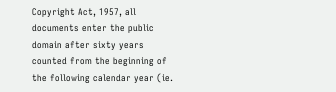Copyright Act, 1957, all documents enter the public domain after sixty years counted from the beginning of the following calendar year (ie.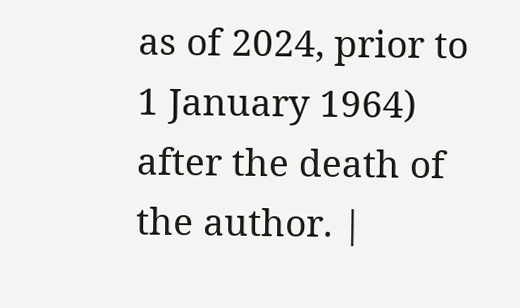as of 2024, prior to 1 January 1964) after the death of the author. |